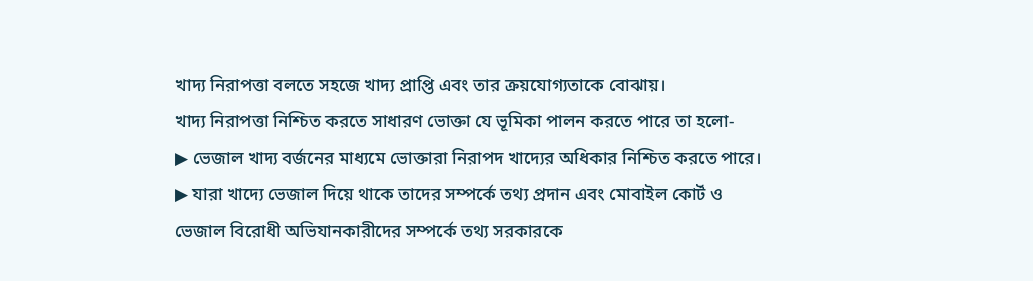খাদ্য নিরাপত্তা বলতে সহজে খাদ্য প্রাপ্তি এবং তার ক্রয়যোগ্যতাকে বোঝায়।
খাদ্য নিরাপত্তা নিশ্চিত করতে সাধারণ ভোক্তা যে ভূমিকা পালন করতে পারে তা হলো-
▶ ভেজাল খাদ্য বর্জনের মাধ্যমে ভোক্তারা নিরাপদ খাদ্যের অধিকার নিশ্চিত করতে পারে।
▶ যারা খাদ্যে ভেজাল দিয়ে থাকে তাদের সম্পর্কে তথ্য প্রদান এবং মোবাইল কোর্ট ও ভেজাল বিরোধী অভিযানকারীদের সম্পর্কে তথ্য সরকারকে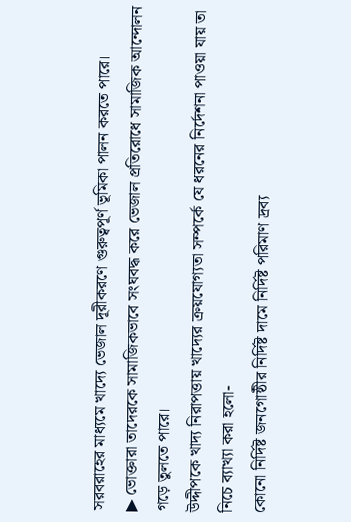সরবরাহের মাধ্যমে খাদ্যে ভেজাল দূরীকরণে গুরুত্বপূর্ণ ভূমিকা পালন করতে পারে।
▶ ভোক্তারা তাদেরকে সামাজিকভাবে সংঘবদ্ধ করে ভেজাল প্রতিরোধে সামাজিক আন্দোলন গড়ে তুলতে পারে।
উদ্দীপকে খাদ্য নিরাপত্তায় খাদ্যের ক্রয়যোগ্যতা সম্পর্কে যে ধরনের নির্দেশনা পাওয়া যায় তা নিচে ব্যাখ্যা করা হলো-
কোনো নির্দিষ্ট জনগোষ্ঠীর নির্দিষ্ট দামে নির্দিষ্ট পরিমাণ দ্রব্য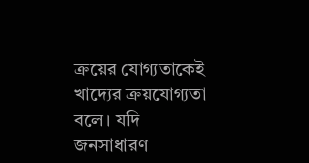ক্রয়ের যোগ্যতাকেই খাদ্যের ক্রয়যোগ্যতা বলে। যদি জনসাধারণ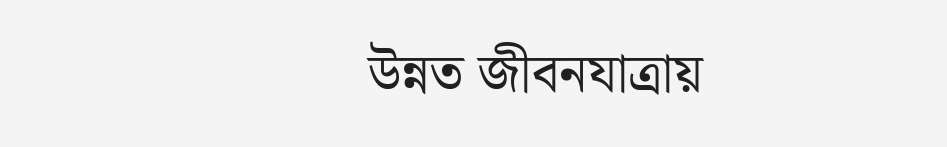উন্নত জীবনযাত্রায়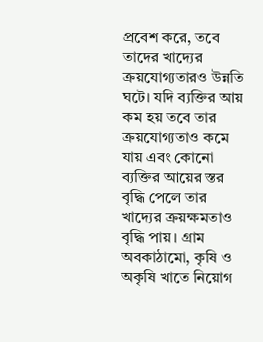প্রবেশ করে, তবে তাদের খাদ্যের ক্রয়যোগ্যতারও উন্নতি ঘটে। যদি ব্যক্তির আয় কম হয় তবে তার ক্রয়যোগ্যতাও কমে যায় এবং কোনো ব্যক্তির আয়ের স্তর বৃদ্ধি পেলে তার খাদ্যের ক্রয়ক্ষমতাও বৃদ্ধি পায়। গ্রাম অবকাঠামো, কৃষি ও অকৃষি খাতে নিয়োগ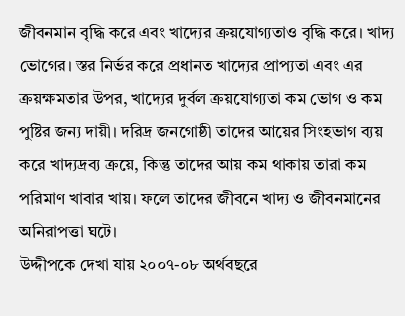জীবনমান বৃদ্ধি করে এবং খাদ্যের ক্রয়যোগ্যতাও বৃদ্ধি করে। খাদ্য ভোগের। স্তর নির্ভর করে প্রধানত খাদ্যের প্রাপ্যতা এবং এর ক্রয়ক্ষমতার উপর, খাদ্যের দুর্বল ক্রয়যোগ্যতা কম ভোগ ও কম পুষ্টির জন্য দায়ী। দরিদ্র জনগোষ্ঠী তাদের আয়ের সিংহভাগ ব্যয় করে খাদ্যদ্রব্য ক্রয়ে, কিন্তু তাদের আয় কম থাকায় তারা কম পরিমাণ খাবার খায়। ফলে তাদের জীবনে খাদ্য ও জীবনমানের অনিরাপত্তা ঘটে।
উদ্দীপকে দেখা যায় ২০০৭-০৮ অর্থবছরে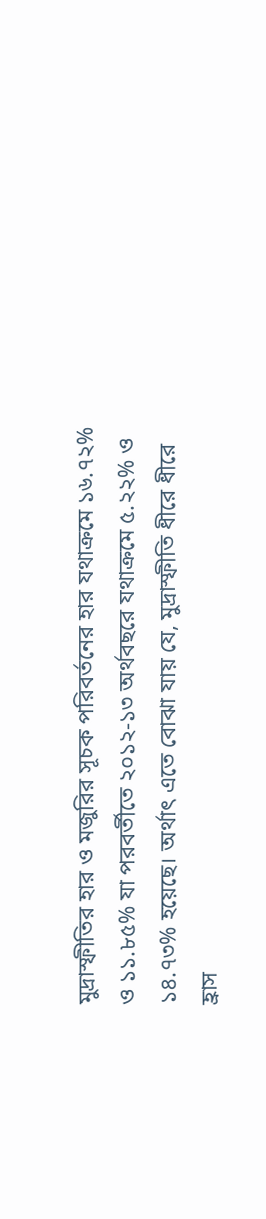মুদ্রাস্ফীতির হার ও মজুরির সূচক পরিবর্তনের হার যথাক্রমে ১৬.৭২% ও ১১.৮৫% যা পরবর্তীতে ২০১২-১৩ অর্থবছরে যথাক্রমে ৫.২২% ও ১৪.৭৩% হয়েছে। অর্থাৎ এতে বোঝা যায় যে, মুদ্রাস্ফীতি ধীরে ধীরে হ্রাস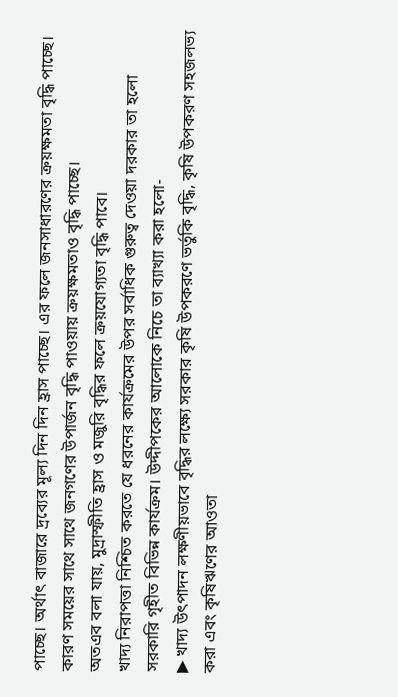পাচ্ছে। অর্থাৎ বাজারে দ্রব্যের মূল্য দিন দিন হ্রাস পাচ্ছে। এর ফলে জনসাধারণের ক্রয়ক্ষমতা বৃদ্ধি পাচ্ছে। কারণ সময়ের সাথে সাথে জনগণের উপার্জন বৃদ্ধি পাওয়ায় ক্রয়ক্ষমতাও বৃদ্ধি পাচ্ছে।
অতএব বলা যায়, মুদ্রাস্ফীতি হ্রাস ও মজুরি বৃদ্ধির ফলে ক্রয়যোগ্যতা বৃদ্ধি পাবে।
খাদ্য নিরাপত্তা নিশ্চিত করতে যে ধরনের কার্যক্রমের উপর সর্বাধিক গুরুত্ব দেওয়া দরকার তা হলো সরকারি গৃহীত বিভিন্ন কার্যক্রম। উদ্দীপকের আলোকে নিচে তা ব্যাখ্যা করা হলো-
▶ খাদ্য উৎপাদন লক্ষণীয়ভাবে বৃদ্ধির লক্ষ্যে সরকার কৃষি উপকরণে ভর্তুকি বৃদ্ধি, কৃষি উপকরণ সহজলভ্য করা এবং কৃষিঋণের আওতা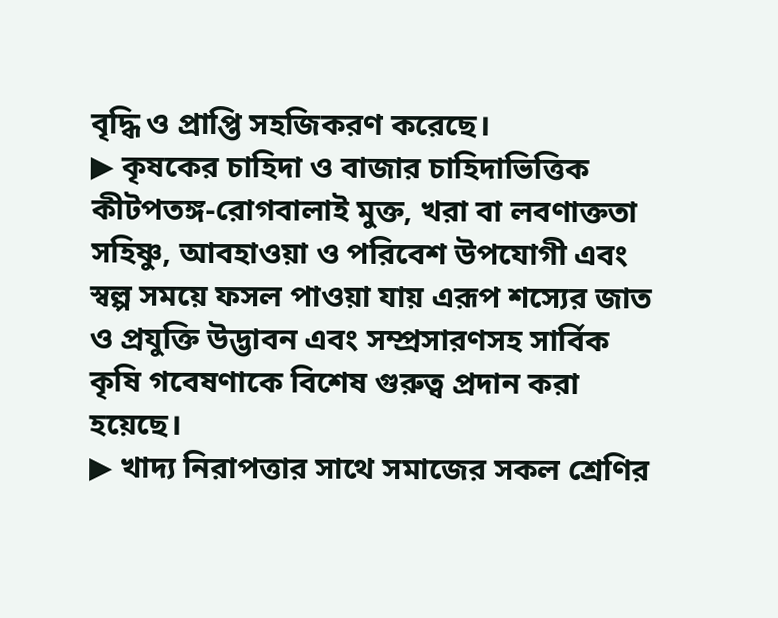বৃদ্ধি ও প্রাপ্তি সহজিকরণ করেছে।
▶ কৃষকের চাহিদা ও বাজার চাহিদাভিত্তিক কীটপতঙ্গ-রোগবালাই মুক্ত, খরা বা লবণাক্ততা সহিষ্ণু, আবহাওয়া ও পরিবেশ উপযোগী এবং স্বল্প সময়ে ফসল পাওয়া যায় এরূপ শস্যের জাত ও প্রযুক্তি উদ্ভাবন এবং সম্প্রসারণসহ সার্বিক কৃষি গবেষণাকে বিশেষ গুরুত্ব প্রদান করা হয়েছে।
▶ খাদ্য নিরাপত্তার সাথে সমাজের সকল শ্রেণির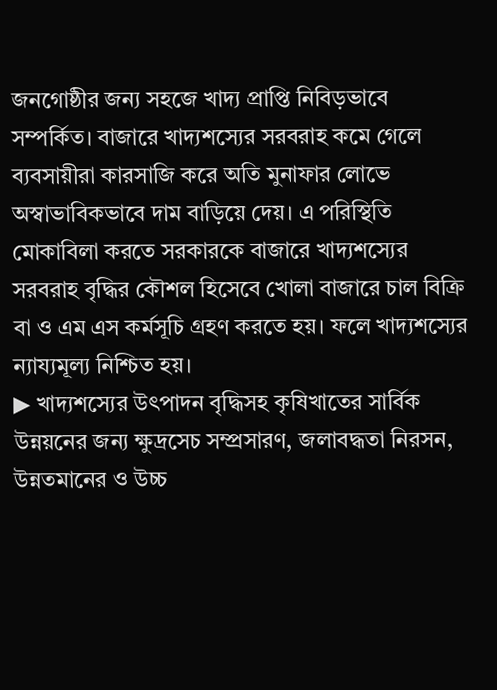জনগোষ্ঠীর জন্য সহজে খাদ্য প্রাপ্তি নিবিড়ভাবে সম্পর্কিত। বাজারে খাদ্যশস্যের সরবরাহ কমে গেলে ব্যবসায়ীরা কারসাজি করে অতি মুনাফার লোভে অস্বাভাবিকভাবে দাম বাড়িয়ে দেয়। এ পরিস্থিতি মোকাবিলা করতে সরকারকে বাজারে খাদ্যশস্যের সরবরাহ বৃদ্ধির কৌশল হিসেবে খোলা বাজারে চাল বিক্রি বা ও এম এস কর্মসূচি গ্রহণ করতে হয়। ফলে খাদ্যশস্যের ন্যায্যমূল্য নিশ্চিত হয়।
▶ খাদ্যশস্যের উৎপাদন বৃদ্ধিসহ কৃষিখাতের সার্বিক উন্নয়নের জন্য ক্ষুদ্রসেচ সম্প্রসারণ, জলাবদ্ধতা নিরসন, উন্নতমানের ও উচ্চ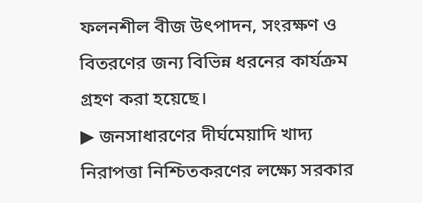ফলনশীল বীজ উৎপাদন, সংরক্ষণ ও বিতরণের জন্য বিভিন্ন ধরনের কার্যক্রম গ্রহণ করা হয়েছে।
▶ জনসাধারণের দীর্ঘমেয়াদি খাদ্য নিরাপত্তা নিশ্চিতকরণের লক্ষ্যে সরকার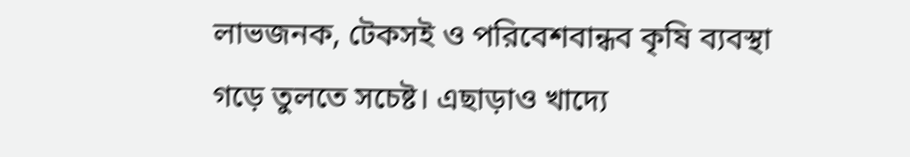লাভজনক, টেকসই ও পরিবেশবান্ধব কৃষি ব্যবস্থা গড়ে তুলতে সচেষ্ট। এছাড়াও খাদ্যে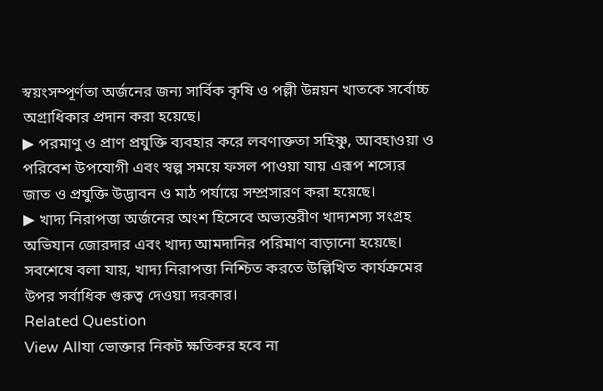স্বয়ংসম্পূর্ণতা অর্জনের জন্য সার্বিক কৃষি ও পল্লী উন্নয়ন খাতকে সর্বোচ্চ অগ্রাধিকার প্রদান করা হয়েছে।
▶ পরমাণু ও প্রাণ প্রযুক্তি ব্যবহার করে লবণাক্ততা সহিষ্ণু, আবহাওয়া ও পরিবেশ উপযোগী এবং স্বল্প সময়ে ফসল পাওয়া যায় এরূপ শস্যের জাত ও প্রযুক্তি উদ্ভাবন ও মাঠ পর্যায়ে সম্প্রসারণ করা হয়েছে।
▶ খাদ্য নিরাপত্তা অর্জনের অংশ হিসেবে অভ্যন্তরীণ খাদ্যশস্য সংগ্রহ অভিযান জোরদার এবং খাদ্য আমদানির পরিমাণ বাড়ানো হয়েছে।
সবশেষে বলা যায়, খাদ্য নিরাপত্তা নিশ্চিত করতে উল্লিখিত কার্যক্রমের উপর সর্বাধিক গুরুত্ব দেওয়া দরকার।
Related Question
View Allযা ভোক্তার নিকট ক্ষতিকর হবে না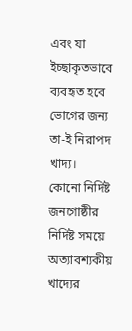এবং যা ইচ্ছাকৃতভাবে ব্যবহৃত হবে ভোগের জন্য তা-ই নিরাপদ খাদ্য।
কোনো নির্দিষ্ট জনগোষ্ঠীর নির্দিষ্ট সময়ে অত্যাবশ্যকীয় খাদ্যের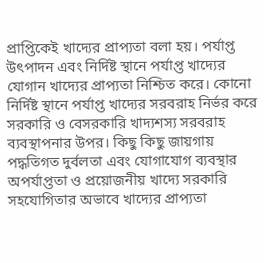প্রাপ্তিকেই খাদ্যের প্রাপ্যতা বলা হয়। পর্যাপ্ত উৎপাদন এবং নির্দিষ্ট স্থানে পর্যাপ্ত খাদ্যের যোগান খাদ্যের প্রাপ্যতা নিশ্চিত করে। কোনো নির্দিষ্ট স্থানে পর্যাপ্ত খাদ্যের সরবরাহ নির্ভর করে সরকারি ও বেসরকারি খাদ্যশস্য সরবরাহ ব্যবস্থাপনার উপর। কিছু কিছু জায়গায় পদ্ধতিগত দুর্বলতা এবং যোগাযোগ ব্যবস্থার অপর্যাপ্ততা ও প্রয়োজনীয় খাদ্যে সরকারি সহযোগিতার অভাবে খাদ্যের প্রাপ্যতা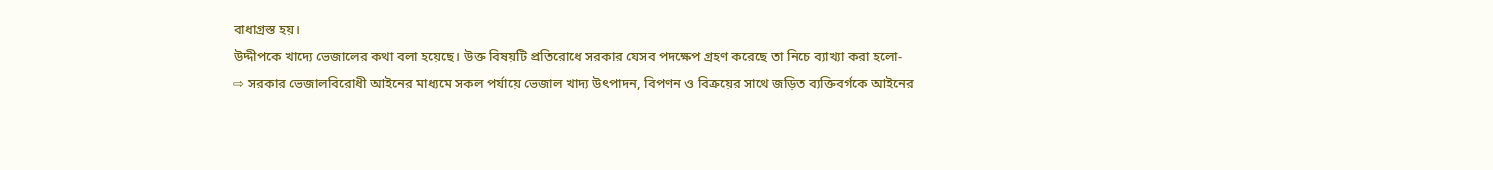বাধাগ্রস্ত হয়।
উদ্দীপকে খাদ্যে ভেজালের কথা বলা হয়েছে। উক্ত বিষয়টি প্রতিরোধে সরকার যেসব পদক্ষেপ গ্রহণ করেছে তা নিচে ব্যাখ্যা করা হলো-
⇨ সরকার ভেজালবিরোধী আইনের মাধ্যমে সকল পর্যায়ে ভেজাল খাদ্য উৎপাদন, বিপণন ও বিক্রয়ের সাথে জড়িত ব্যক্তিবর্গকে আইনের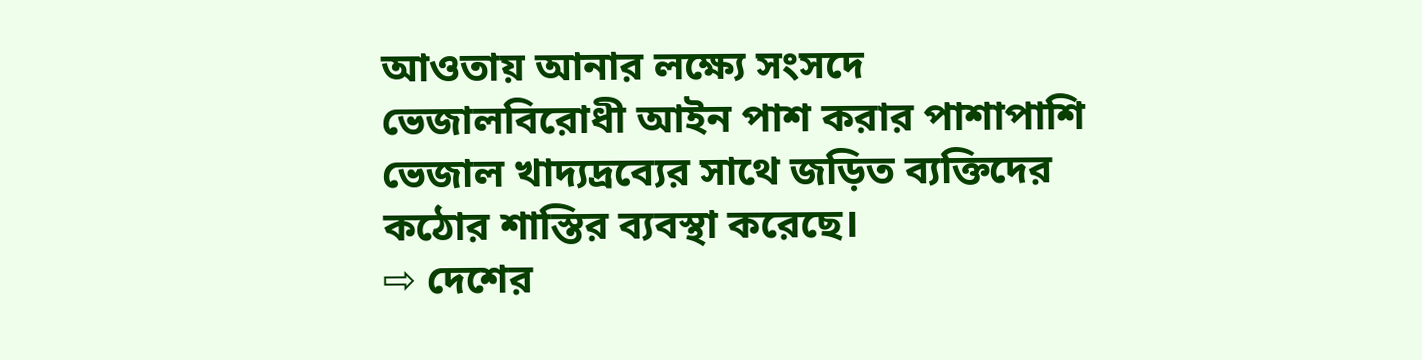আওতায় আনার লক্ষ্যে সংসদে ভেজালবিরোধী আইন পাশ করার পাশাপাশি ভেজাল খাদ্যদ্রব্যের সাথে জড়িত ব্যক্তিদের কঠোর শাস্তির ব্যবস্থা করেছে।
⇨ দেশের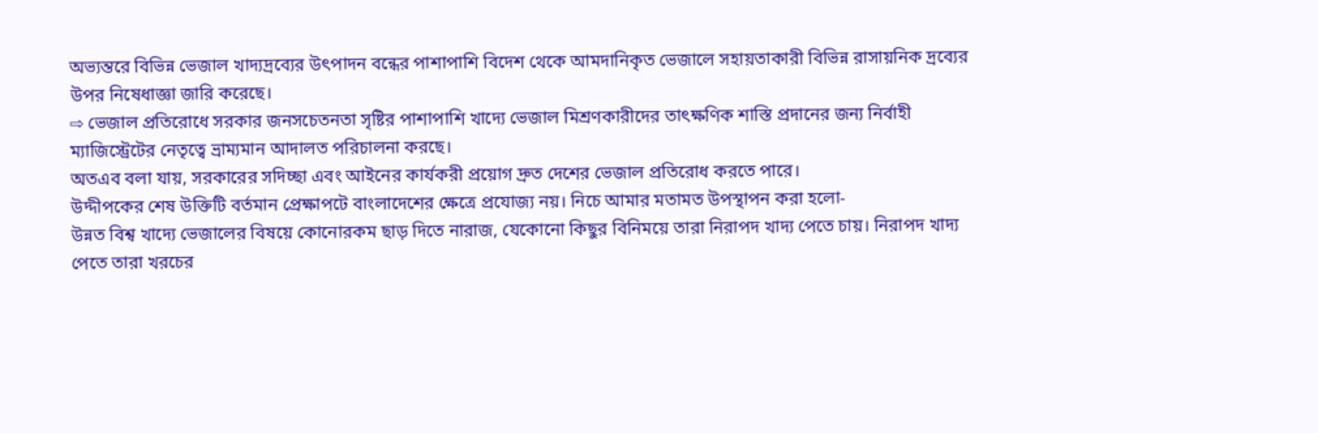অভ্যন্তরে বিভিন্ন ভেজাল খাদ্যদ্রব্যের উৎপাদন বন্ধের পাশাপাশি বিদেশ থেকে আমদানিকৃত ভেজালে সহায়তাকারী বিভিন্ন রাসায়নিক দ্রব্যের উপর নিষেধাজ্ঞা জারি করেছে।
⇨ ভেজাল প্রতিরোধে সরকার জনসচেতনতা সৃষ্টির পাশাপাশি খাদ্যে ভেজাল মিশ্রণকারীদের তাৎক্ষণিক শাস্তি প্রদানের জন্য নির্বাহী ম্যাজিস্ট্রেটের নেতৃত্বে ভ্রাম্যমান আদালত পরিচালনা করছে।
অতএব বলা যায়, সরকারের সদিচ্ছা এবং আইনের কার্যকরী প্রয়োগ দ্রুত দেশের ভেজাল প্রতিরোধ করতে পারে।
উদ্দীপকের শেষ উক্তিটি বর্তমান প্রেক্ষাপটে বাংলাদেশের ক্ষেত্রে প্রযোজ্য নয়। নিচে আমার মতামত উপস্থাপন করা হলো-
উন্নত বিশ্ব খাদ্যে ভেজালের বিষয়ে কোনোরকম ছাড় দিতে নারাজ, যেকোনো কিছুর বিনিময়ে তারা নিরাপদ খাদ্য পেতে চায়। নিরাপদ খাদ্য পেতে তারা খরচের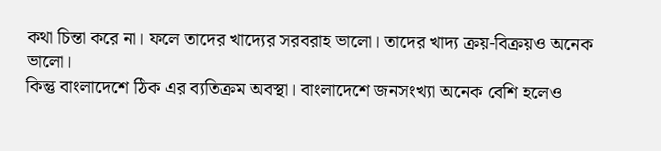কথা চিন্তা করে না। ফলে তাদের খাদ্যের সরবরাহ ভালো। তাদের খাদ্য ক্রয়-বিক্রয়ও অনেক ভালো।
কিন্তু বাংলাদেশে ঠিক এর ব্যতিক্রম অবস্থা। বাংলাদেশে জনসংখ্যা অনেক বেশি হলেও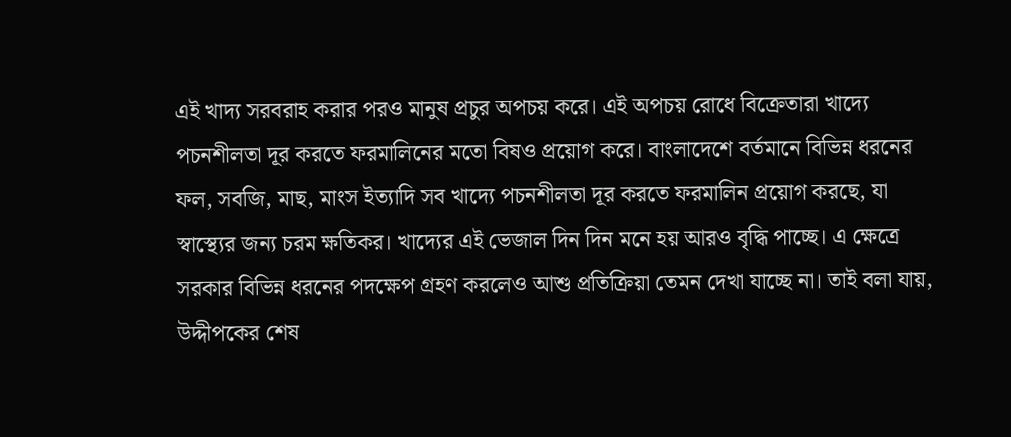এই খাদ্য সরবরাহ করার পরও মানুষ প্রচুর অপচয় করে। এই অপচয় রোধে বিক্রেতারা খাদ্যে পচনশীলতা দূর করতে ফরমালিনের মতো বিষও প্রয়োগ করে। বাংলাদেশে বর্তমানে বিভিন্ন ধরনের ফল, সবজি, মাছ, মাংস ইত্যাদি সব খাদ্যে পচনশীলতা দূর করতে ফরমালিন প্রয়োগ করছে, যা স্বাস্থ্যের জন্য চরম ক্ষতিকর। খাদ্যের এই ভেজাল দিন দিন মনে হয় আরও বৃদ্ধি পাচ্ছে। এ ক্ষেত্রে সরকার বিভিন্ন ধরনের পদক্ষেপ গ্রহণ করলেও আশু প্রতিক্রিয়া তেমন দেখা যাচ্ছে না। তাই বলা যায়, উদ্দীপকের শেষ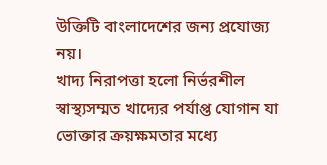উক্তিটি বাংলাদেশের জন্য প্রযোজ্য নয়।
খাদ্য নিরাপত্তা হলো নির্ভরশীল স্বাস্থ্যসম্মত খাদ্যের পর্যাপ্ত যোগান যা ভোক্তার ক্রয়ক্ষমতার মধ্যে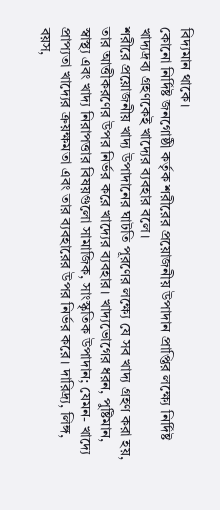বিদ্যমান থাকে।
কোনো নির্দিষ্ট জনগোষ্ঠী কর্তৃক শরীরের প্রয়োজনীয় উপাদান প্রাপ্তির লক্ষ্যে নির্দিষ্ট খাদ্যদ্রব্য গ্রহণকেই খাদ্যের ব্যবহার বলে।
শরীরে প্রয়োজনীয় খাদ্য উপাদানের ঘাটতি পূরণের লক্ষ্যে যে সব খাদ্য গ্রহণ করা হয়, তার আত্তীকরণের উপর নির্ভর করে খাদ্যের ব্যবহার। খাদ্যভোগের ধরন, পুষ্টিমান, স্বাস্থ্য এবং খাদ্য নিরাপত্তার বিষয়গুলো সামাজিক, সাংস্কৃতিক উপাদান; যেমন- খাদ্যে প্রাপ্যতা খাদ্যের ক্রয়ক্ষমতা এবং তার ব্যবহারের উপর নির্ভর করে। দারিদ্র্য, লিঙ্গ, বয়স,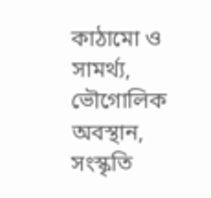কাঠামো ও সামর্থ্য, ভৌগোলিক অবস্থান, সংস্কৃতি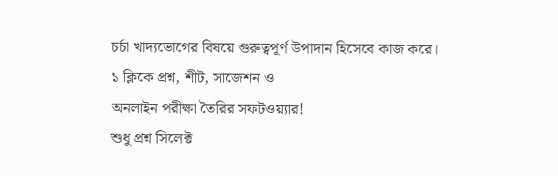চর্চা খাদ্যভোগের বিষয়ে গুরুত্বপূর্ণ উপাদান হিসেবে কাজ করে।
১ ক্লিকে প্রশ্ন, শীট, সাজেশন ও
অনলাইন পরীক্ষা তৈরির সফটওয়্যার!
শুধু প্রশ্ন সিলেক্ট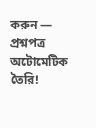করুন — প্রশ্নপত্র অটোমেটিক তৈরি!